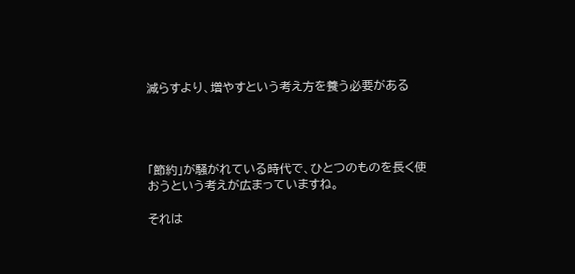減らすより、増やすという考え方を養う必要がある




「節約」が騒がれている時代で、ひとつのものを長く使おうという考えが広まっていますね。

それは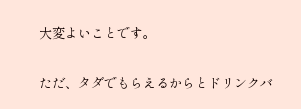大変よいことです。

ただ、タダでもらえるからとドリンクバ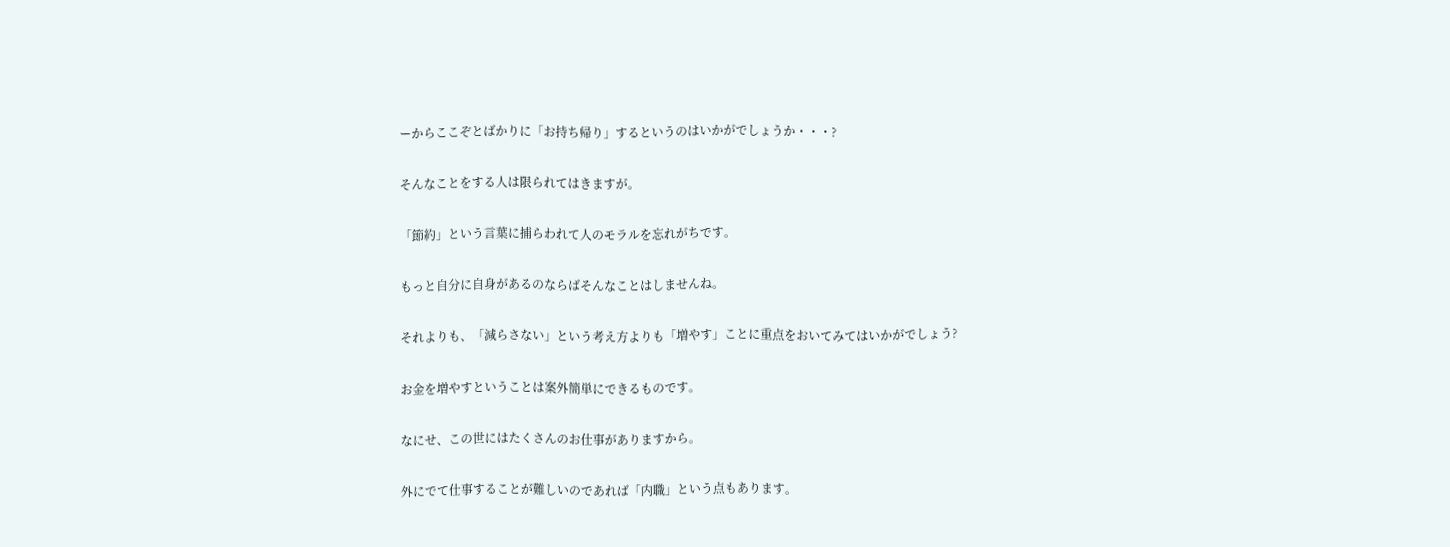ーからここぞとばかりに「お持ち帰り」するというのはいかがでしょうか・・・?

そんなことをする人は限られてはきますが。

「節約」という言葉に捕らわれて人のモラルを忘れがちです。

もっと自分に自身があるのならばそんなことはしませんね。

それよりも、「減らさない」という考え方よりも「増やす」ことに重点をおいてみてはいかがでしょう?

お金を増やすということは案外簡単にできるものです。

なにせ、この世にはたくさんのお仕事がありますから。

外にでて仕事することが難しいのであれば「内職」という点もあります。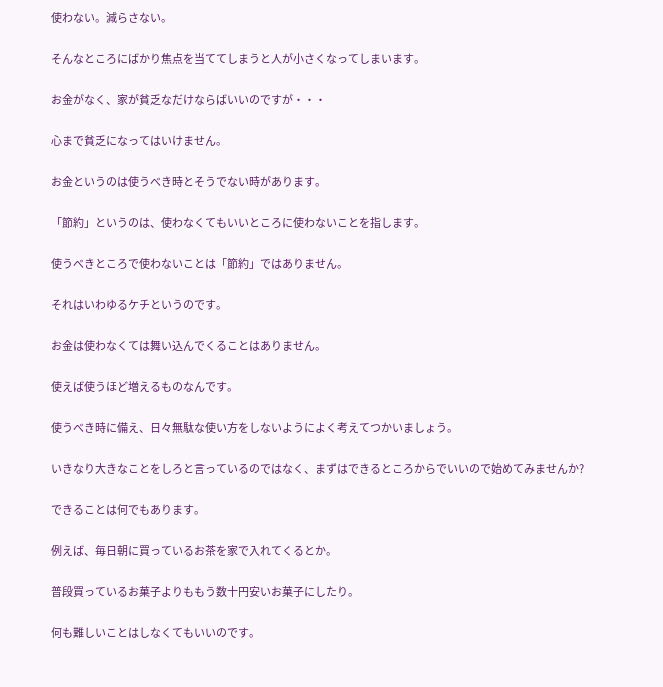使わない。減らさない。

そんなところにばかり焦点を当ててしまうと人が小さくなってしまいます。

お金がなく、家が貧乏なだけならばいいのですが・・・

心まで貧乏になってはいけません。

お金というのは使うべき時とそうでない時があります。

「節約」というのは、使わなくてもいいところに使わないことを指します。

使うべきところで使わないことは「節約」ではありません。

それはいわゆるケチというのです。

お金は使わなくては舞い込んでくることはありません。

使えば使うほど増えるものなんです。

使うべき時に備え、日々無駄な使い方をしないようによく考えてつかいましょう。

いきなり大きなことをしろと言っているのではなく、まずはできるところからでいいので始めてみませんか?

できることは何でもあります。

例えば、毎日朝に買っているお茶を家で入れてくるとか。

普段買っているお菓子よりももう数十円安いお菓子にしたり。

何も難しいことはしなくてもいいのです。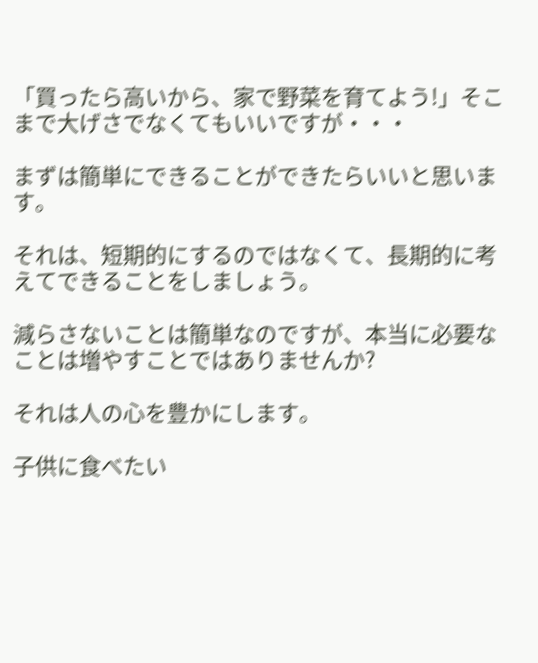「買ったら高いから、家で野菜を育てよう!」そこまで大げさでなくてもいいですが・・・

まずは簡単にできることができたらいいと思います。

それは、短期的にするのではなくて、長期的に考えてできることをしましょう。

減らさないことは簡単なのですが、本当に必要なことは増やすことではありませんか?

それは人の心を豊かにします。

子供に食べたい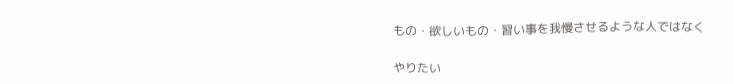もの・欲しいもの・習い事を我慢させるような人ではなく

やりたい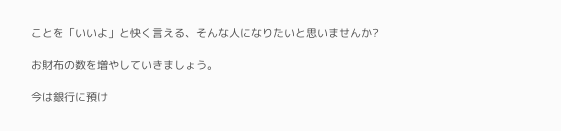ことを「いいよ」と快く言える、そんな人になりたいと思いませんか?

お財布の数を増やしていきましょう。

今は銀行に預け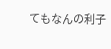てもなんの利子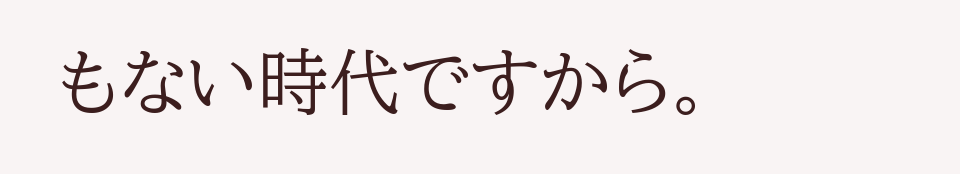もない時代ですから。